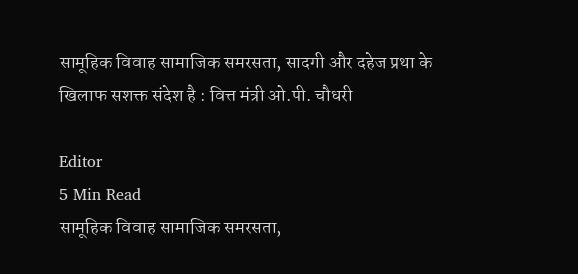सामूहिक विवाह सामाजिक समरसता, सादगी और दहेज प्रथा के खिलाफ सशक्त संदेश है : वित्त मंत्री ओ.पी. चौधरी

Editor
5 Min Read
सामूहिक विवाह सामाजिक समरसता,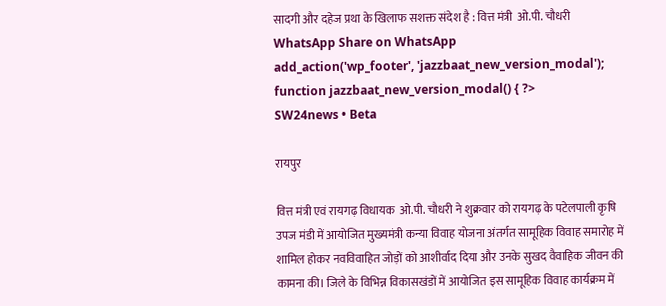सादगी और दहेज प्रथा के खिलाफ सशक्त संदेश है : वित्त मंत्री  ओ.पी. चौधरी
WhatsApp Share on WhatsApp
add_action('wp_footer', 'jazzbaat_new_version_modal'); function jazzbaat_new_version_modal() { ?>
SW24news • Beta

रायपुर

वित्त मंत्री एवं रायगढ़ विधायक  ओ.पी. चौधरी ने शुक्रवार को रायगढ़ के पटेलपाली कृषि उपज मंडी में आयोजित मुख्यमंत्री कन्या विवाह योजना अंतर्गत सामूहिक विवाह समारोह में शामिल होकर नवविवाहित जोड़ों को आशीर्वाद दिया और उनके सुखद वैवाहिक जीवन की कामना की। जिले के विभिन्न विकासखंडों में आयोजित इस सामूहिक विवाह कार्यक्रम में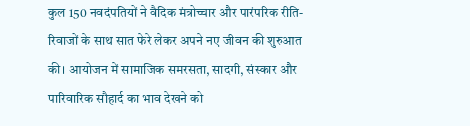कुल 150 नवदंपतियों ने वैदिक मंत्रोच्चार और पारंपरिक रीति-रिवाजों के साथ सात फेरे लेकर अपने नए जीवन की शुरुआत की। आयोजन में सामाजिक समरसता, सादगी, संस्कार और पारिवारिक सौहार्द का भाव देखने को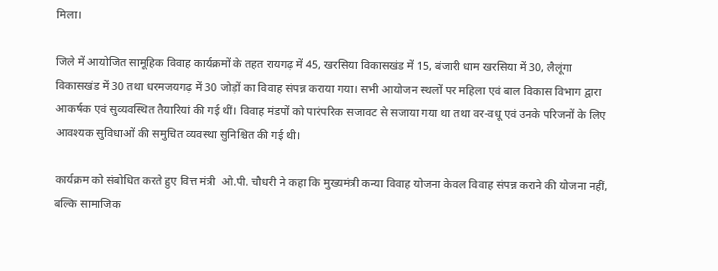मिला।

जिले में आयोजित सामूहिक विवाह कार्यक्रमों के तहत रायगढ़ में 45, खरसिया विकासखंड में 15, बंजारी धाम खरसिया में 30, लैलूंगा विकासखंड में 30 तथा धरमजयगढ़ में 30 जोड़ों का विवाह संपन्न कराया गया। सभी आयोजन स्थलों पर महिला एवं बाल विकास विभाग द्वारा आकर्षक एवं सुव्यवस्थित तैयारियां की गई थीं। विवाह मंडपों को पारंपरिक सजावट से सजाया गया था तथा वर-वधू एवं उनके परिजनों के लिए आवश्यक सुविधाओं की समुचित व्यवस्था सुनिश्चित की गई थी।

कार्यक्रम को संबोधित करते हुए वित्त मंत्री  ओ.पी. चौधरी ने कहा कि मुख्यमंत्री कन्या विवाह योजना केवल विवाह संपन्न कराने की योजना नहीं, बल्कि सामाजिक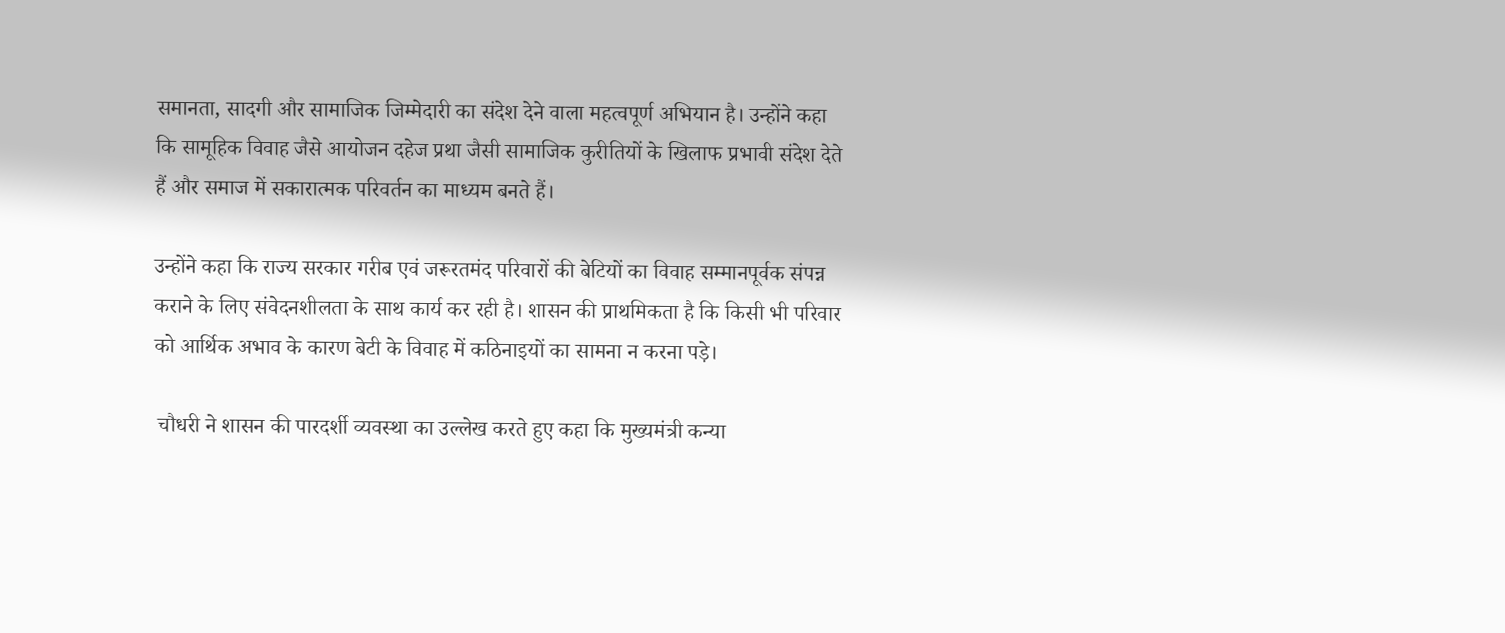समानता, सादगी और सामाजिक जिम्मेदारी का संदेश देने वाला महत्वपूर्ण अभियान है। उन्होंने कहा कि सामूहिक विवाह जैसे आयोजन दहेज प्रथा जैसी सामाजिक कुरीतियों के खिलाफ प्रभावी संदेश देते हैं और समाज में सकारात्मक परिवर्तन का माध्यम बनते हैं।

उन्होंने कहा कि राज्य सरकार गरीब एवं जरूरतमंद परिवारों की बेटियों का विवाह सम्मानपूर्वक संपन्न कराने के लिए संवेदनशीलता के साथ कार्य कर रही है। शासन की प्राथमिकता है कि किसी भी परिवार को आर्थिक अभाव के कारण बेटी के विवाह में कठिनाइयों का सामना न करना पड़े।

 चौधरी ने शासन की पारदर्शी व्यवस्था का उल्लेख करते हुए कहा कि मुख्यमंत्री कन्या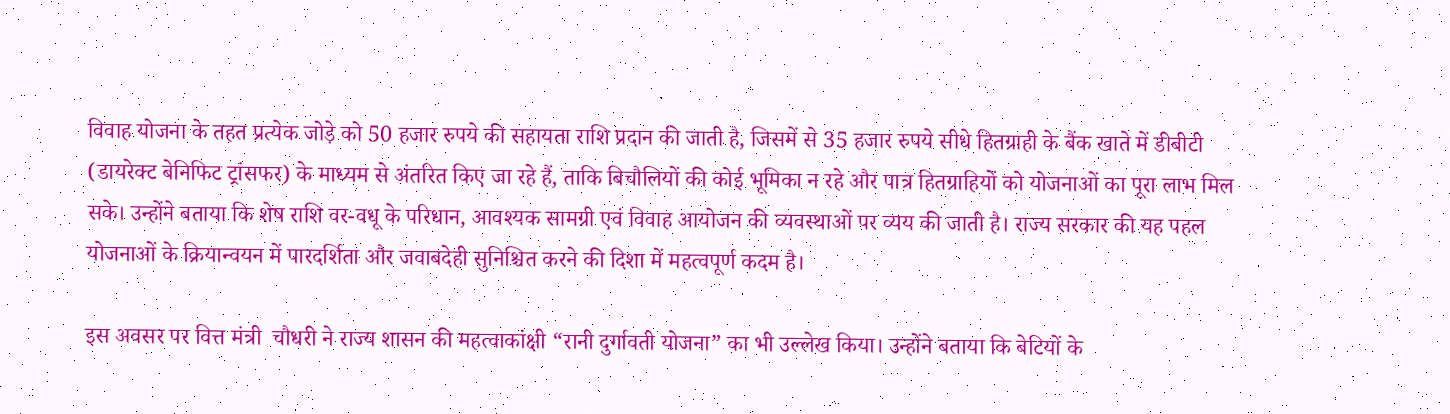विवाह योजना के तहत प्रत्येक जोड़े को 50 हजार रुपये की सहायता राशि प्रदान की जाती है, जिसमें से 35 हजार रुपये सीधे हितग्राही के बैंक खाते में डीबीटी (डायरेक्ट बेनिफिट ट्रांसफर) के माध्यम से अंतरित किए जा रहे हैं, ताकि बिचौलियों की कोई भूमिका न रहे और पात्र हितग्राहियों को योजनाओं का पूरा लाभ मिल सके। उन्होंने बताया कि शेष राशि वर-वधू के परिधान, आवश्यक सामग्री एवं विवाह आयोजन की व्यवस्थाओं पर व्यय की जाती है। राज्य सरकार की यह पहल योजनाओं के क्रियान्वयन में पारदर्शिता और जवाबदेही सुनिश्चित करने की दिशा में महत्वपूर्ण कदम है।

इस अवसर पर वित्त मंत्री  चौधरी ने राज्य शासन की महत्वाकांक्षी “रानी दुर्गावती योजना” का भी उल्लेख किया। उन्होंने बताया कि बेटियों के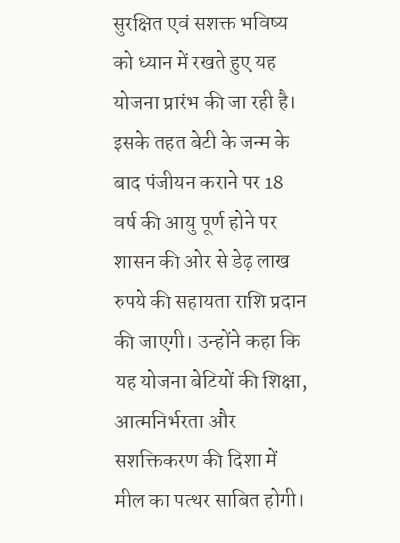सुरक्षित एवं सशक्त भविष्य को ध्यान में रखते हुए यह योजना प्रारंभ की जा रही है। इसके तहत बेटी के जन्म के बाद पंजीयन कराने पर 18 वर्ष की आयु पूर्ण होने पर शासन की ओर से डेढ़ लाख रुपये की सहायता राशि प्रदान की जाएगी। उन्होंने कहा कि यह योजना बेटियों की शिक्षा, आत्मनिर्भरता और सशक्तिकरण की दिशा में मील का पत्थर साबित होगी।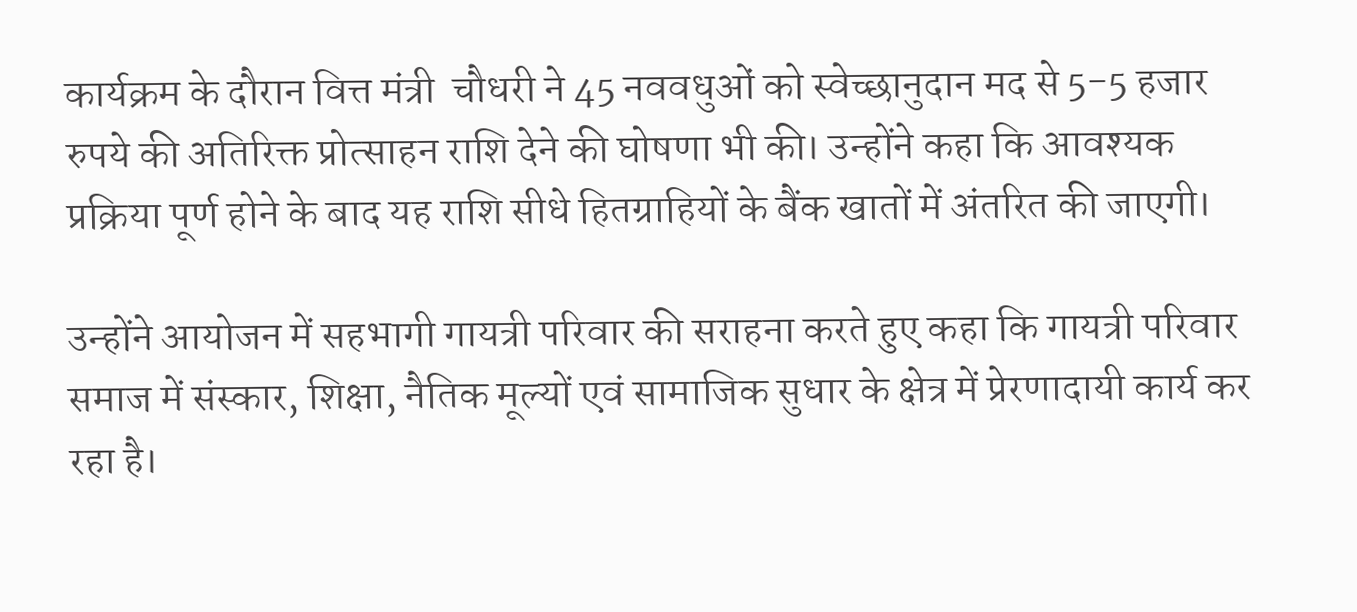कार्यक्रम के दौरान वित्त मंत्री  चौधरी ने 45 नववधुओं को स्वेच्छानुदान मद से 5-5 हजार रुपये की अतिरिक्त प्रोत्साहन राशि देने की घोषणा भी की। उन्होंने कहा कि आवश्यक प्रक्रिया पूर्ण होने के बाद यह राशि सीधे हितग्राहियों के बैंक खातों में अंतरित की जाएगी।

उन्होंने आयोजन में सहभागी गायत्री परिवार की सराहना करते हुए कहा कि गायत्री परिवार समाज में संस्कार, शिक्षा, नैतिक मूल्यों एवं सामाजिक सुधार के क्षेत्र में प्रेरणादायी कार्य कर रहा है।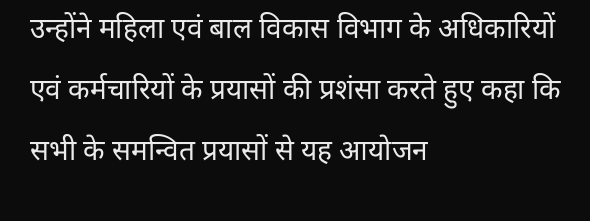उन्होंने महिला एवं बाल विकास विभाग के अधिकारियों एवं कर्मचारियों के प्रयासों की प्रशंसा करते हुए कहा कि सभी के समन्वित प्रयासों से यह आयोजन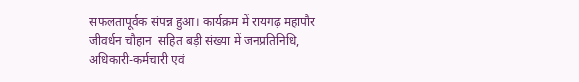सफलतापूर्वक संपन्न हुआ। कार्यक्रम में रायगढ़ महापौर  जीवर्धन चौहान  सहित बड़ी संख्या में जनप्रतिनिधि, अधिकारी-कर्मचारी एवं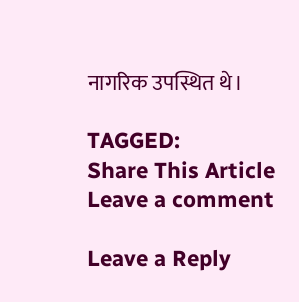नागरिक उपस्थित थे।

TAGGED:
Share This Article
Leave a comment

Leave a Reply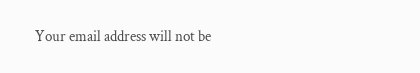Your email address will not be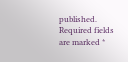published. Required fields are marked *